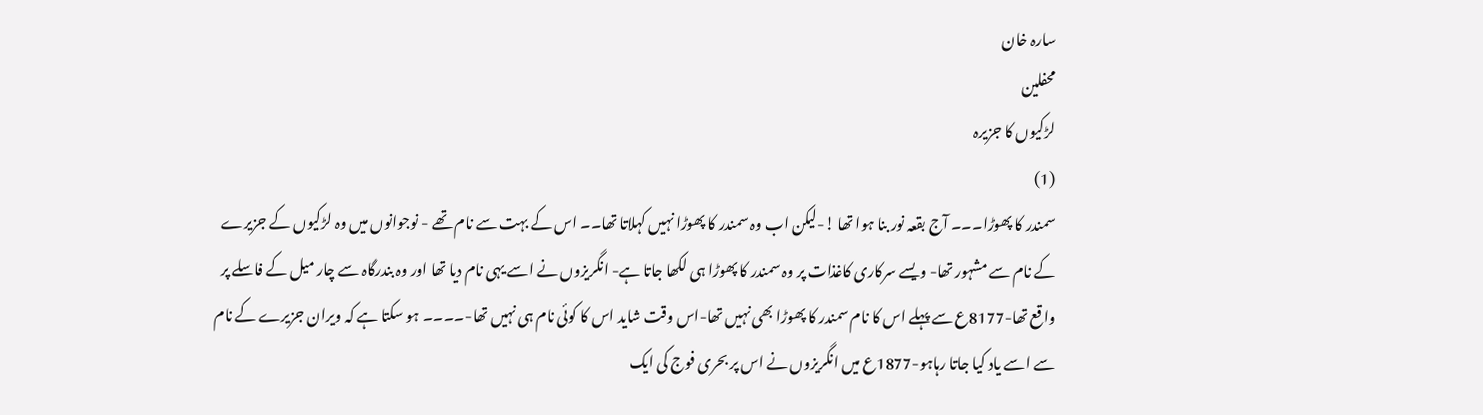سارہ خان
محفلین
لڑکیوں کا جزیرہ
(1)
سمندر کا پھوڑا۔۔۔ آج بقعہ نور بنا ہوا تھا !-لیکن اب وہ سمندر کا پھوڑا نہیں کہلاتا تھا۔۔ اس کے بہت سے نام تھے - نوجوانوں میں وہ لڑکیوں کے جزیرے کے نام سے مشہور تھا- ویسے سرکاری کاغذات پر وہ سمندر کا پھوڑا ہی لکھا جاتا ہے- انگریزوں نے اسے یہی نام دیا تھا اور وہ بندرگاہ سے چار میل کے فاسلے پر واقع تھا-8177ع سے پہلے اس کا نام سمندر کا پھوڑا بھی نہیں تھا-اس وقت شاید اس کا کوئی نام ہی نہیں تھا-۔۔۔۔ ہو سکتا ہے کہ ویران جزیرے کے نام سے اسے یاد کیا جاتا رہاہو-1877ع میں انگریزوں نے اس پر بحری فوج کی ایک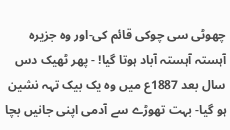چھوٹی سی چوکی قائم کی-اور وہ جزیرہ آہستہ آہستہ آباد ہوتا گیا! - پھر ٹھیک دس سال بعد 1887ع میں وہ یک بیک تہہ نشین ہو گیا- بہت تھوڑے سے آدمی اپنی جانیں بچا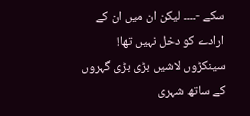سکے -۔۔۔۔ لیکن ان میں ان کے ارادے کو دخل نہیں تھا! سینکڑوں لاشیں بڑی بڑی گہروں کے ساتھ شہری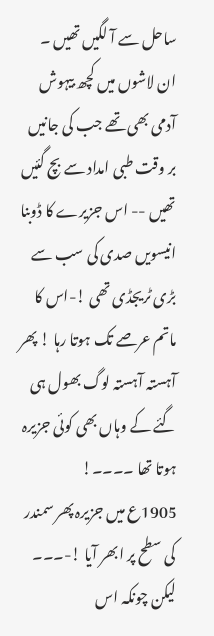ساحل سے آ لگیں تھیں ۔ ان لاشوں میں کچھ بیہوش آدمی بھی تھے جب کی جانیں بر وقت طبی امداد سے بچ گئیں تھیں -- اس جزیرے کا ڈوبنا انیسویں صدی کی سب سے بڑی ٹریجڈی تھی !-اس کا ماتم عرصے تک ہوتا رہا ! پھر آہستہ آہستہ لوگ بھول ہی گئے کے وہاں بھی کوئی جزیرہ ہوتا تھا ۔۔۔۔!
1905ع میں جزیرہ پھر سمندر کی سطح پر ابھر آیا !-۔۔۔ لیکن چونکہ اس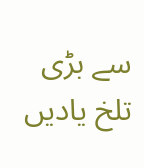سے بڑی تلخ یادیں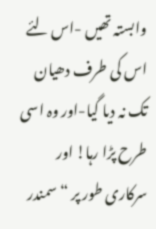وابستہ تھیں -اس لئے اس کی طرف دھیان تک نہ دیا گیا-اور وہ اسی طرح پڑا رہا! اور سرکاری طور پر “ سمندر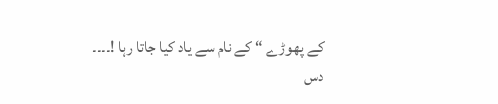کے پھوڑے “ کے نام سے یاد کیا جاتا رہا !۔۔۔۔
دس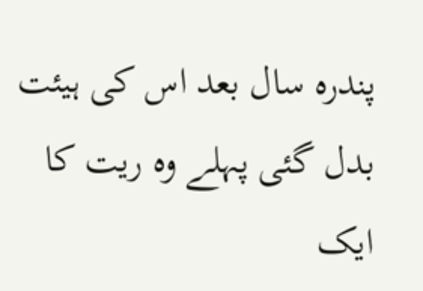پندرہ سال بعد اس کی ہیئت بدل گئی پہلے وہ ریت کا ایک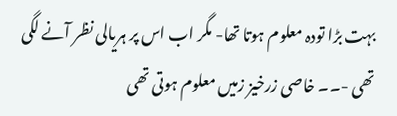بہت بڑا تودہ معلوم ہوتا تھا- مگر اب اس پر ہریالی نظر آنے لگی تھی -۔۔ خاصی زرخیز زمیں معلوم ہوتی تھی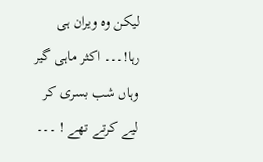لیکن وہ ویران ہی رہا!۔۔۔ اکثر ماہی گیر وہاں شب بسری کر لیے کرتے تھے ! ۔۔۔